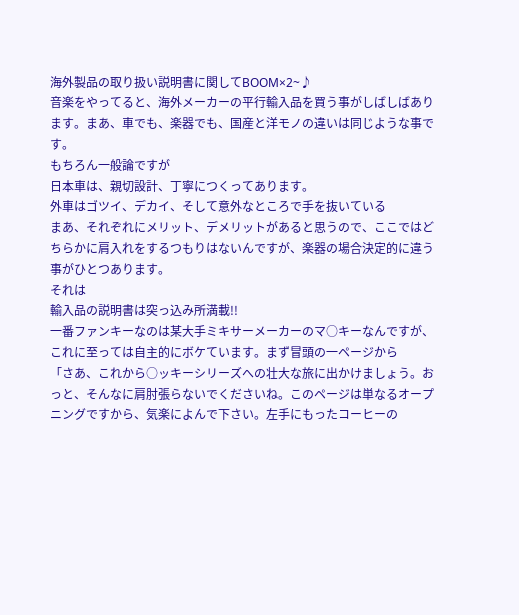海外製品の取り扱い説明書に関してBOOM×2~♪
音楽をやってると、海外メーカーの平行輸入品を買う事がしばしばあります。まあ、車でも、楽器でも、国産と洋モノの違いは同じような事です。
もちろん一般論ですが
日本車は、親切設計、丁寧につくってあります。
外車はゴツイ、デカイ、そして意外なところで手を抜いている
まあ、それぞれにメリット、デメリットがあると思うので、ここではどちらかに肩入れをするつもりはないんですが、楽器の場合決定的に違う事がひとつあります。
それは
輸入品の説明書は突っ込み所満載!!
一番ファンキーなのは某大手ミキサーメーカーのマ○キーなんですが、これに至っては自主的にボケています。まず冒頭の一ページから
「さあ、これから○ッキーシリーズへの壮大な旅に出かけましょう。おっと、そんなに肩肘張らないでくださいね。このページは単なるオープニングですから、気楽によんで下さい。左手にもったコーヒーの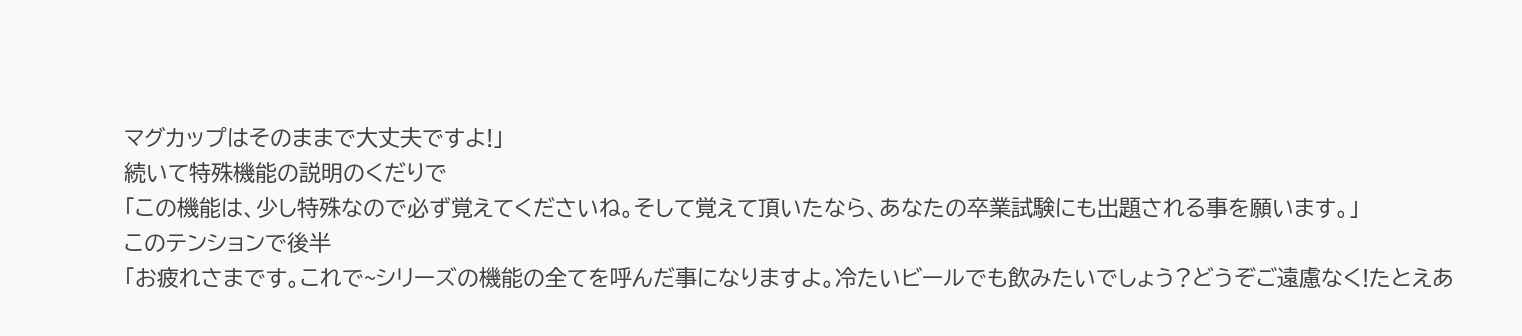マグカップはそのままで大丈夫ですよ!」
続いて特殊機能の説明のくだりで
「この機能は、少し特殊なので必ず覚えてくださいね。そして覚えて頂いたなら、あなたの卒業試験にも出題される事を願います。」
このテンションで後半
「お疲れさまです。これで~シリーズの機能の全てを呼んだ事になりますよ。冷たいビールでも飲みたいでしょう?どうぞご遠慮なく!たとえあ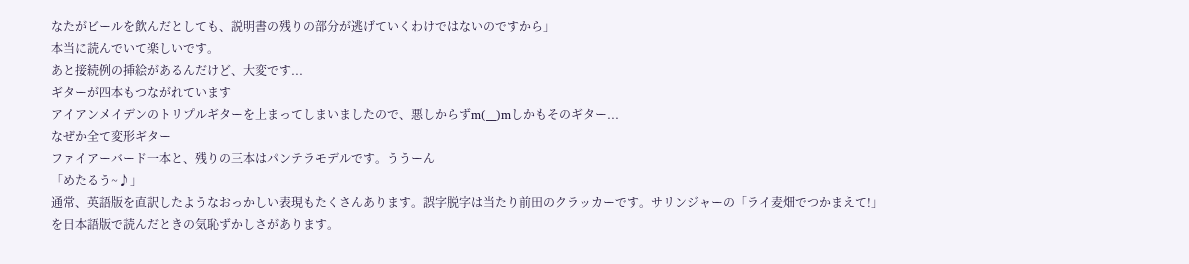なたがビールを飲んだとしても、説明書の残りの部分が逃げていくわけではないのですから」
本当に読んでいて楽しいです。
あと接続例の挿絵があるんだけど、大変です...
ギターが四本もつながれています
アイアンメイデンのトリプルギターを上まってしまいましたので、悪しからずm(__)mしかもそのギター...
なぜか全て変形ギター
ファイアーバード一本と、残りの三本はパンテラモデルです。ううーん
「めたるう~♪」
通常、英語版を直訳したようなおっかしい表現もたくさんあります。誤字脱字は当たり前田のクラッカーです。サリンジャーの「ライ麦畑でつかまえて!」を日本語版で読んだときの気恥ずかしさがあります。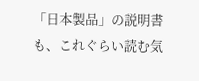「日本製品」の説明書も、これぐらい読む気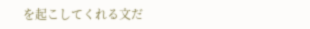を起こしてくれる文だ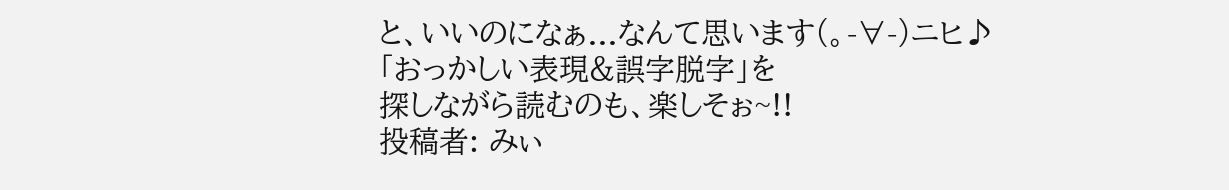と、いいのになぁ...なんて思います(。-∀-)ニヒ♪
「おっかしい表現&誤字脱字」を
探しながら読むのも、楽しそぉ~!!
投稿者: みぃ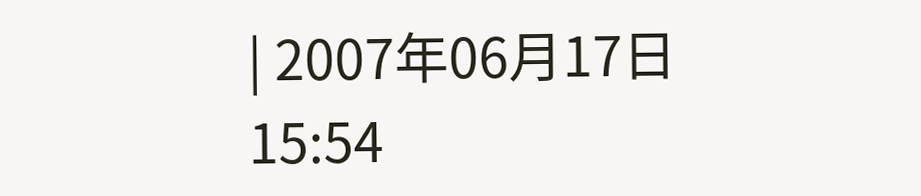| 2007年06月17日 15:54